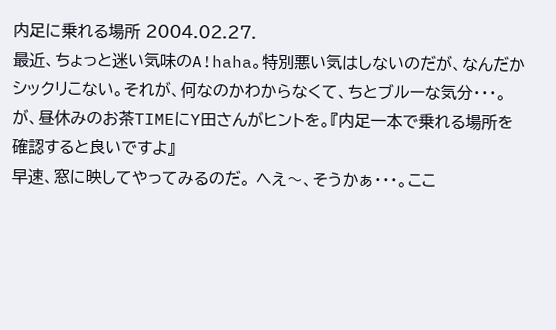内足に乗れる場所 2004.02.27.
最近、ちょっと迷い気味のA!haha。特別悪い気はしないのだが、なんだかシックリこない。それが、何なのかわからなくて、ちとブルーな気分・・・。
が、昼休みのお茶TIMEにY田さんがヒントを。『内足一本で乗れる場所を確認すると良いですよ』
早速、窓に映してやってみるのだ。 へえ〜、そうかぁ・・・。ここ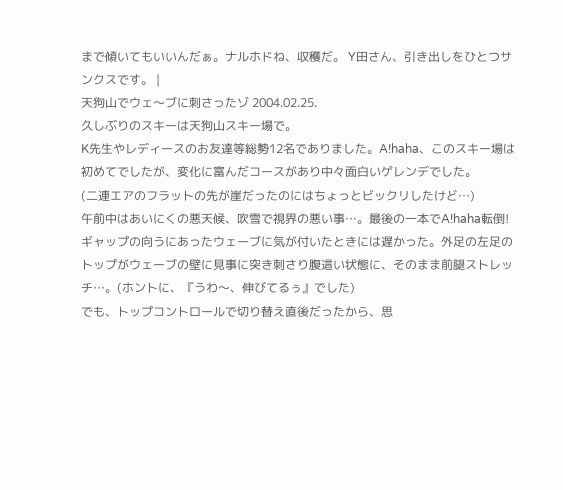まで傾いてもいいんだぁ。ナルホドね、収穫だ。 Y田さん、引き出しをひとつサンクスです。 |
天狗山でウェ〜ブに刺さったゾ 2004.02.25.
久しぶりのスキーは天狗山スキー場で。
K先生やレディースのお友達等総勢12名でありました。A!haha、このスキー場は初めてでしたが、変化に富んだコースがあり中々面白いゲレンデでした。
(二連エアのフラットの先が崖だったのにはちょっとビックリしたけど…)
午前中はあいにくの悪天候、吹雪で視界の悪い事…。最後の一本でA!haha転倒!ギャップの向うにあったウェーブに気が付いたときには遅かった。外足の左足のトップがウェーブの壁に見事に突き刺さり腹這い状態に、そのまま前腿ストレッチ…。(ホントに、『うわ〜、伸びてるぅ』でした)
でも、トップコントロールで切り替え直後だったから、思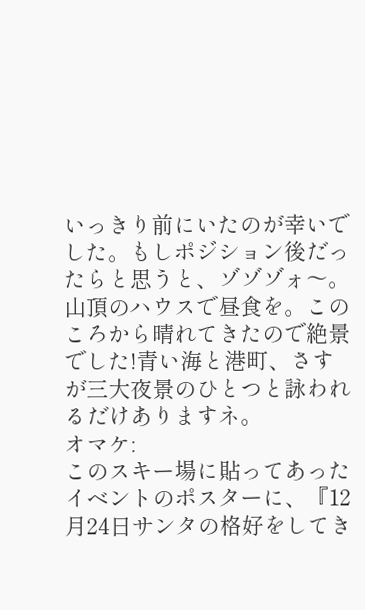いっきり前にいたのが幸いでした。もしポジション後だったらと思うと、ゾゾゾォ〜。
山頂のハウスで昼食を。このころから晴れてきたので絶景でした!青い海と港町、さすが三大夜景のひとつと詠われるだけありますネ。
オマケ:
このスキー場に貼ってあったイベントのポスターに、『12月24日サンタの格好をしてき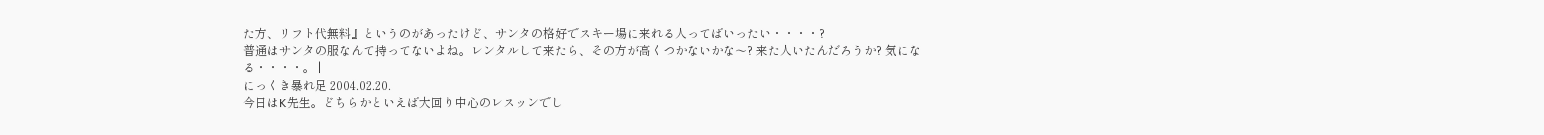た方、リフト代無料』というのがあったけど、サンタの格好でスキー場に来れる人ってばいったい・・・・?
普通はサンタの服なんて持ってないよね。レンタルして来たら、その方が高くつかないかな〜? 来た人いたんだろうか? 気になる・・・・。 |
にっくき暴れ足 2004.02.20.
今日はK先生。どちらかといえば大回り中心のレスッンでし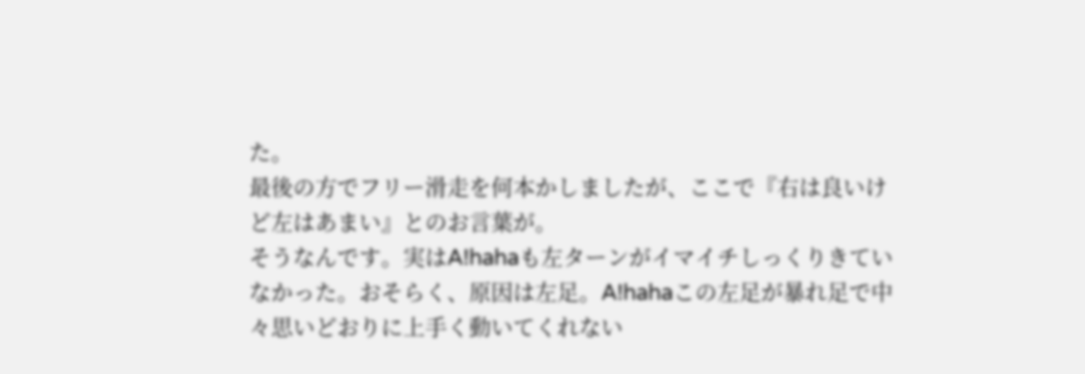た。
最後の方でフリー滑走を何本かしましたが、ここで『右は良いけど左はあまい』とのお言葉が。
そうなんです。実はA!hahaも左ターンがイマイチしっくりきていなかった。おそらく、原因は左足。A!hahaこの左足が暴れ足で中々思いどおりに上手く動いてくれない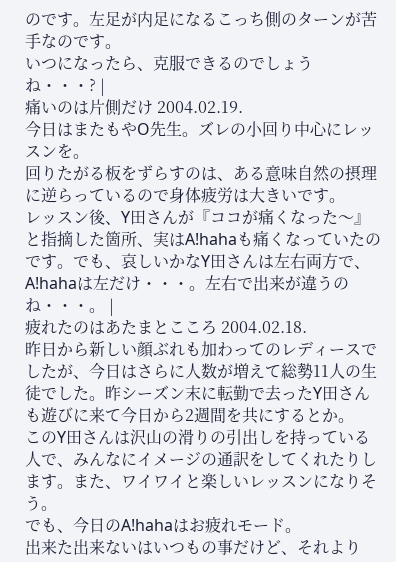のです。左足が内足になるこっち側のターンが苦手なのです。
いつになったら、克服できるのでしょうね・・・? |
痛いのは片側だけ 2004.02.19.
今日はまたもやO先生。ズレの小回り中心にレッスンを。
回りたがる板をずらすのは、ある意味自然の摂理に逆らっているので身体疲労は大きいです。
レッスン後、Y田さんが『ココが痛くなった〜』と指摘した箇所、実はA!hahaも痛くなっていたのです。でも、哀しいかなY田さんは左右両方で、A!hahaは左だけ・・・。左右で出来が違うのね・・・。 |
疲れたのはあたまとこころ 2004.02.18.
昨日から新しい顔ぶれも加わってのレディースでしたが、今日はさらに人数が増えて総勢11人の生徒でした。昨シーズン末に転勤で去ったY田さんも遊びに来て今日から2週間を共にするとか。
このY田さんは沢山の滑りの引出しを持っている人で、みんなにイメージの通訳をしてくれたりします。また、ワイワイと楽しいレッスンになりそう。
でも、今日のA!hahaはお疲れモード。
出来た出来ないはいつもの事だけど、それより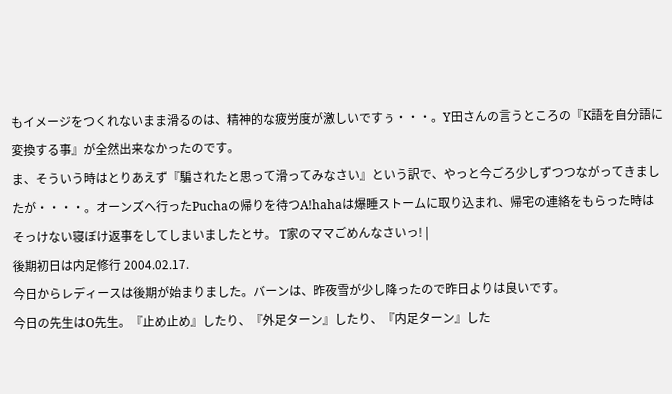もイメージをつくれないまま滑るのは、精神的な疲労度が激しいですぅ・・・。Y田さんの言うところの『K語を自分語に変換する事』が全然出来なかったのです。
ま、そういう時はとりあえず『騙されたと思って滑ってみなさい』という訳で、やっと今ごろ少しずつつながってきましたが・・・・。オーンズへ行ったPuchaの帰りを待つA!hahaは爆睡ストームに取り込まれ、帰宅の連絡をもらった時はそっけない寝ぼけ返事をしてしまいましたとサ。 T家のママごめんなさいっ! |
後期初日は内足修行 2004.02.17.
今日からレディースは後期が始まりました。バーンは、昨夜雪が少し降ったので昨日よりは良いです。
今日の先生はO先生。『止め止め』したり、『外足ターン』したり、『内足ターン』した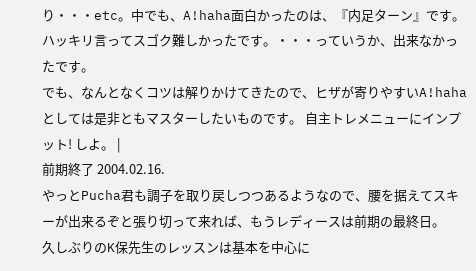り・・・etc。中でも、A!haha面白かったのは、『内足ターン』です。ハッキリ言ってスゴク難しかったです。・・・っていうか、出来なかったです。
でも、なんとなくコツは解りかけてきたので、ヒザが寄りやすいA!hahaとしては是非ともマスターしたいものです。 自主トレメニューにインプット! しよ。 |
前期終了 2004.02.16.
やっとPucha君も調子を取り戻しつつあるようなので、腰を据えてスキーが出来るぞと張り切って来れば、もうレディースは前期の最終日。
久しぶりのK保先生のレッスンは基本を中心に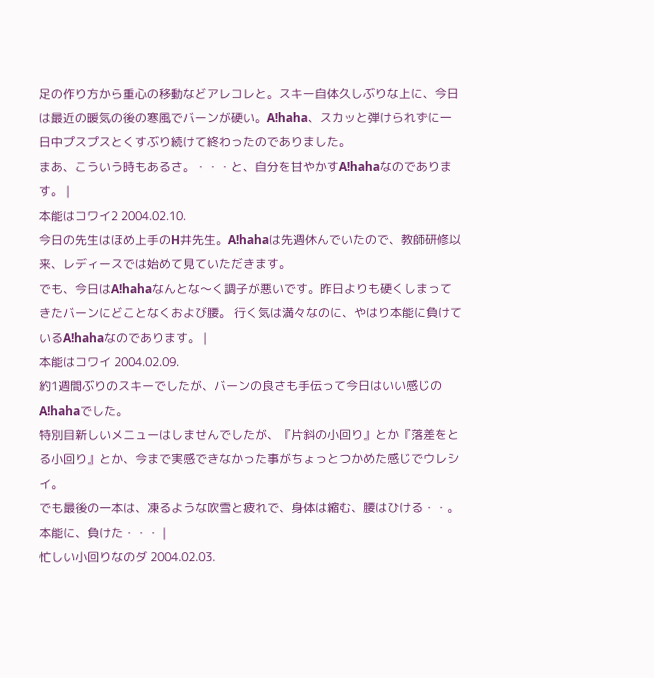足の作り方から重心の移動などアレコレと。スキー自体久しぶりな上に、今日は最近の暖気の後の寒風でバーンが硬い。A!haha、スカッと弾けられずに一日中プスプスとくすぶり続けて終わったのでありました。
まあ、こういう時もあるさ。・・・と、自分を甘やかすA!hahaなのであります。 |
本能はコワイ2 2004.02.10.
今日の先生はほめ上手のH井先生。A!hahaは先週休んでいたので、教師研修以来、レディースでは始めて見ていただきます。
でも、今日はA!hahaなんとな〜く調子が悪いです。昨日よりも硬くしまってきたバーンにどことなくおよび腰。 行く気は満々なのに、やはり本能に負けているA!hahaなのであります。 |
本能はコワイ 2004.02.09.
約1週間ぶりのスキーでしたが、バーンの良さも手伝って今日はいい感じのA!hahaでした。
特別目新しいメニューはしませんでしたが、『片斜の小回り』とか『落差をとる小回り』とか、今まで実感できなかった事がちょっとつかめた感じでウレシイ。
でも最後の一本は、凍るような吹雪と疲れで、身体は縮む、腰はひける・・。
本能に、負けた・・・ |
忙しい小回りなのダ 2004.02.03.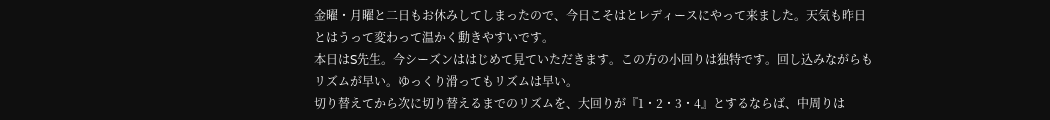金曜・月曜と二日もお休みしてしまったので、今日こそはとレディースにやって来ました。天気も昨日とはうって変わって温かく動きやすいです。
本日はS先生。今シーズンははじめて見ていただきます。この方の小回りは独特です。回し込みながらもリズムが早い。ゆっくり滑ってもリズムは早い。
切り替えてから次に切り替えるまでのリズムを、大回りが『1・2・3・4』とするならば、中周りは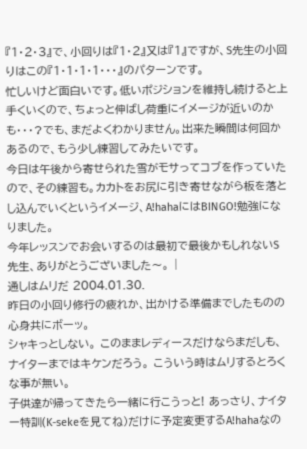『1・2・3』で、小回りは『1・2』又は『1』ですが、S先生の小回りはこの『1・1・1・1・・・』のパターンです。
忙しいけど面白いです。低いポジションを維持し続けると上手くいくので、ちょっと伸ばし荷重にイメージが近いのかも・・・?でも、まだよくわかりません。出来た瞬間は何回かあるので、もう少し練習してみたいです。
今日は午後から寄せられた雪がモサってコブを作っていたので、その練習も。カカトをお尻に引き寄せながら板を落とし込んでいくというイメージ、A!hahaにはBINGO!勉強になりました。
今年レッスンでお会いするのは最初で最後かもしれないS先生、ありがとうございました〜。 |
通しはムリだ 2004.01.30.
昨日の小回り修行の疲れか、出かける準備までしたものの心身共にボーッ。
シャキっとしない。 このままレディースだけならまだしも、ナイターまではキケンだろう。 こういう時はムリするとろくな事が無い。
子供達が帰ってきたら一緒に行こうっと! あっさり、ナイター特訓(K-sekeを見てね)だけに予定変更するA!hahaなの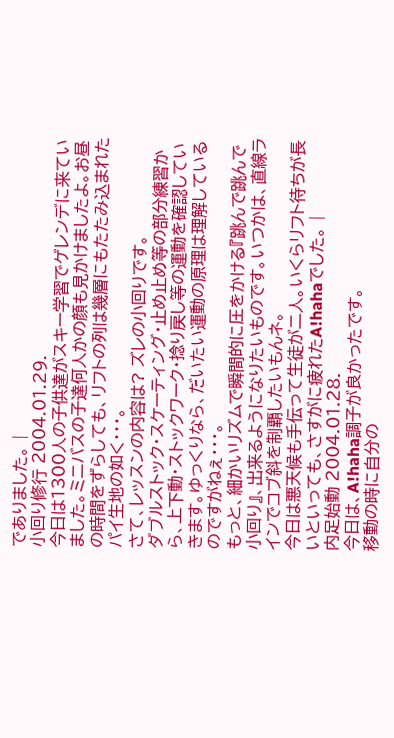でありました。 |
小回り修行 2004.01.29.
今日は1300人の子供達がスキー学習でゲレンデに来ていました。ミニバスの子達何人かの顔も見かけましたよ。お昼の時間をずらしても、リフトの列は幾層にもたたみ込まれたパイ生地の如く・・・。
さて、レッスンの内容は? ズレの小回りです。
ダブルストック・スケーティング・止め止め等の部分練習から、上下動・ストックワーク・捻り戻し等の運動を確認していきます。ゆっくりなら、だいたい運動の原理は理解しているのですがねぇ・・・。
もっと、細かいリズムで瞬間的に圧をかける『跳んで跳んで小回り』、出来るようになりたいものです。いつかは、直線ラインでコブ斜を制覇したいもんネ。
今日は悪天候も手伝って生徒が二人。いくらリフト待ちが長いといっても、さすがに疲れたA!hahaでした。 |
内足始動 2004.01.28.
今日は、A!haha調子が良かったです。
移動の時に自分の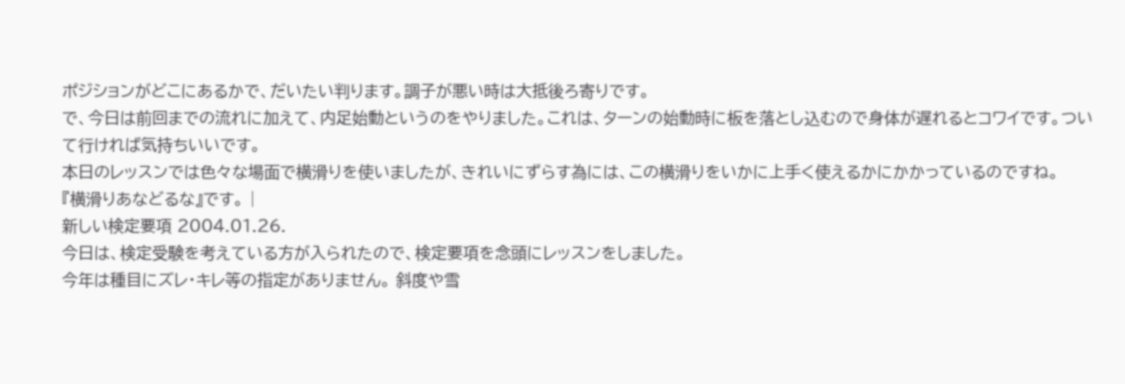ポジションがどこにあるかで、だいたい判ります。調子が悪い時は大抵後ろ寄りです。
で、今日は前回までの流れに加えて、内足始動というのをやりました。これは、ターンの始動時に板を落とし込むので身体が遅れるとコワイです。ついて行ければ気持ちいいです。
本日のレッスンでは色々な場面で横滑りを使いましたが、きれいにずらす為には、この横滑りをいかに上手く使えるかにかかっているのですね。
『横滑りあなどるな』です。 |
新しい検定要項 2004.01.26.
今日は、検定受験を考えている方が入られたので、検定要項を念頭にレッスンをしました。
今年は種目にズレ・キレ等の指定がありません。 斜度や雪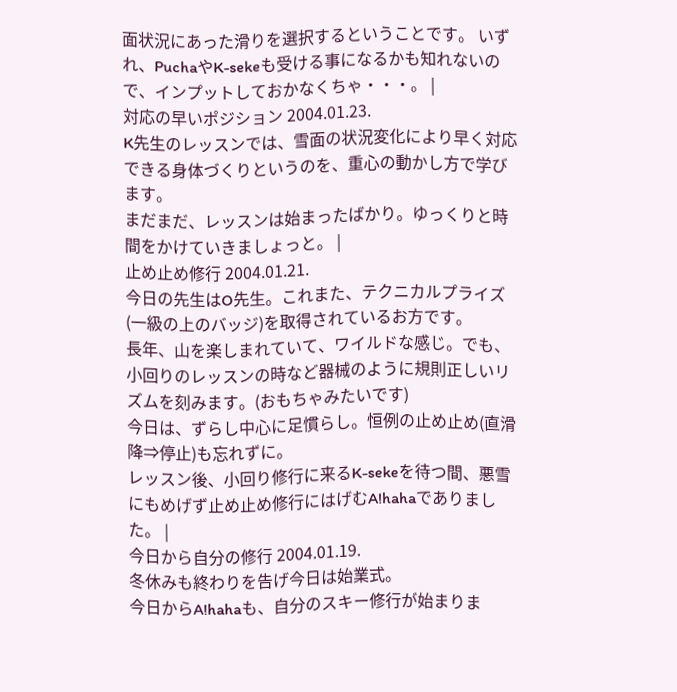面状況にあった滑りを選択するということです。 いずれ、PuchaやK-sekeも受ける事になるかも知れないので、インプットしておかなくちゃ・・・。 |
対応の早いポジション 2004.01.23.
K先生のレッスンでは、雪面の状況変化により早く対応できる身体づくりというのを、重心の動かし方で学びます。
まだまだ、レッスンは始まったばかり。ゆっくりと時間をかけていきましょっと。 |
止め止め修行 2004.01.21.
今日の先生はO先生。これまた、テクニカルプライズ(一級の上のバッジ)を取得されているお方です。
長年、山を楽しまれていて、ワイルドな感じ。でも、小回りのレッスンの時など器械のように規則正しいリズムを刻みます。(おもちゃみたいです)
今日は、ずらし中心に足慣らし。恒例の止め止め(直滑降⇒停止)も忘れずに。
レッスン後、小回り修行に来るK-sekeを待つ間、悪雪にもめげず止め止め修行にはげむA!hahaでありました。 |
今日から自分の修行 2004.01.19.
冬休みも終わりを告げ今日は始業式。
今日からA!hahaも、自分のスキー修行が始まりま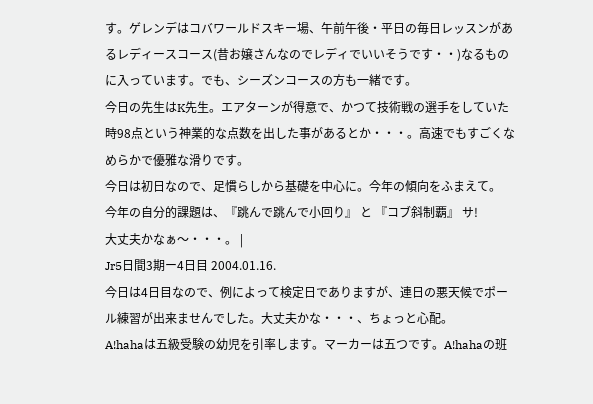す。ゲレンデはコバワールドスキー場、午前午後・平日の毎日レッスンがあるレディースコース(昔お嬢さんなのでレディでいいそうです・・)なるものに入っています。でも、シーズンコースの方も一緒です。
今日の先生はK先生。エアターンが得意で、かつて技術戦の選手をしていた時98点という神業的な点数を出した事があるとか・・・。高速でもすごくなめらかで優雅な滑りです。
今日は初日なので、足慣らしから基礎を中心に。今年の傾向をふまえて。
今年の自分的課題は、『跳んで跳んで小回り』 と 『コブ斜制覇』 サ!
大丈夫かなぁ〜・・・。 |
Jr5日間3期ー4日目 2004.01.16.
今日は4日目なので、例によって検定日でありますが、連日の悪天候でポール練習が出来ませんでした。大丈夫かな・・・、ちょっと心配。
A!hahaは五級受験の幼児を引率します。マーカーは五つです。A!hahaの班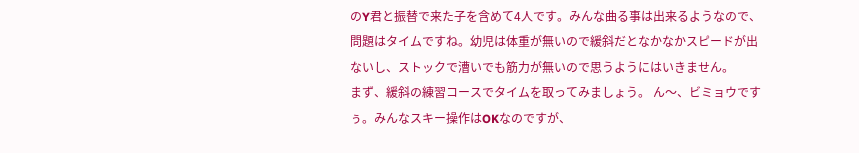のY君と振替で来た子を含めて4人です。みんな曲る事は出来るようなので、問題はタイムですね。幼児は体重が無いので緩斜だとなかなかスピードが出ないし、ストックで漕いでも筋力が無いので思うようにはいきません。
まず、緩斜の練習コースでタイムを取ってみましょう。 ん〜、ビミョウですぅ。みんなスキー操作はOKなのですが、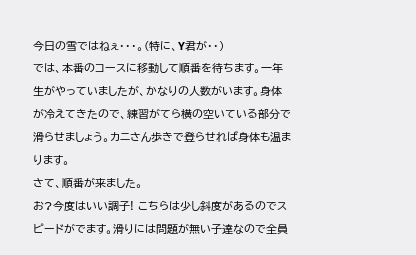今日の雪ではねぇ・・・。(特に、Y君が・・)
では、本番のコースに移動して順番を待ちます。一年生がやっていましたが、かなりの人数がいます。身体が冷えてきたので、練習がてら横の空いている部分で滑らせましょう。カニさん歩きで登らせれば身体も温まります。
さて、順番が来ました。
お?今度はいい調子! こちらは少し斜度があるのでスピードがでます。滑りには問題が無い子達なので全員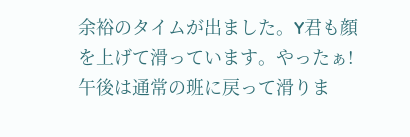余裕のタイムが出ました。Y君も顔を上げて滑っています。やったぁ!
午後は通常の班に戻って滑りま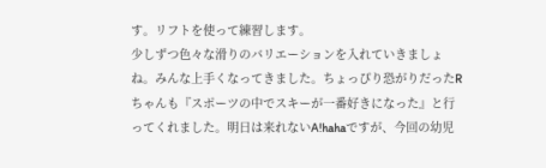す。リフトを使って練習します。
少しずつ色々な滑りのバリエーションを入れていきましょね。みんな上手くなってきました。ちょっぴり恐がりだったRちゃんも『スポーツの中でスキーが一番好きになった』と行ってくれました。明日は来れないA!hahaですが、今回の幼児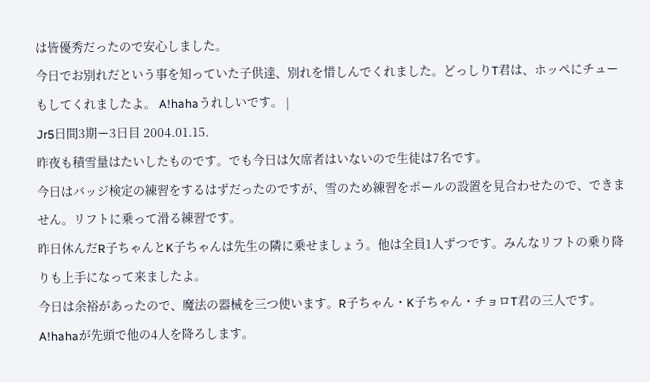は皆優秀だったので安心しました。
今日でお別れだという事を知っていた子供達、別れを惜しんでくれました。どっしりT君は、ホッペにチューもしてくれましたよ。 A!hahaうれしいです。 |
Jr5日間3期ー3日目 2004.01.15.
昨夜も積雪量はたいしたものです。でも今日は欠席者はいないので生徒は7名です。
今日はバッジ検定の練習をするはずだったのですが、雪のため練習をポールの設置を見合わせたので、できません。リフトに乗って滑る練習です。
昨日休んだR子ちゃんとK子ちゃんは先生の隣に乗せましょう。他は全員1人ずつです。みんなリフトの乗り降りも上手になって来ましたよ。
今日は余裕があったので、魔法の器械を三つ使います。R子ちゃん・K子ちゃん・チョロT君の三人です。
A!hahaが先頭で他の4人を降ろします。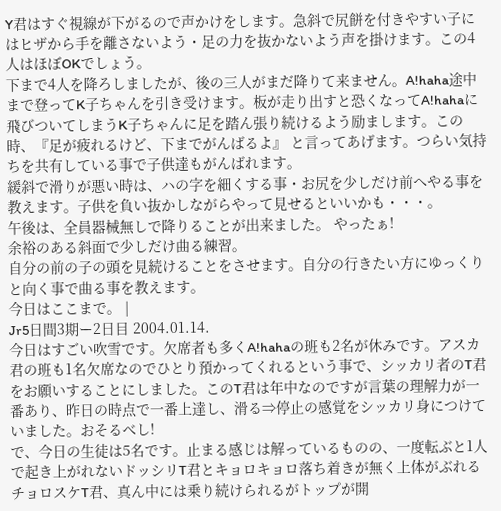Y君はすぐ視線が下がるので声かけをします。急斜で尻餅を付きやすい子にはヒザから手を離さないよう・足の力を抜かないよう声を掛けます。この4人はほぼOKでしょう。
下まで4人を降ろしましたが、後の三人がまだ降りて来ません。A!haha途中まで登ってK子ちゃんを引き受けます。板が走り出すと恐くなってA!hahaに飛びついてしまうK子ちゃんに足を踏ん張り続けるよう励まします。この時、『足が疲れるけど、下までがんばるよ』 と言ってあげます。つらい気持ちを共有している事で子供達もがんばれます。
緩斜で滑りが悪い時は、ハの字を細くする事・お尻を少しだけ前へやる事を教えます。子供を負い抜かしながらやって見せるといいかも・・・。
午後は、全員器械無しで降りることが出来ました。 やったぁ!
余裕のある斜面で少しだけ曲る練習。
自分の前の子の頭を見続けることをさせます。自分の行きたい方にゆっくりと向く事で曲る事を教えます。
今日はここまで。 |
Jr5日間3期ー2日目 2004.01.14.
今日はすごい吹雪です。欠席者も多くA!hahaの班も2名が休みです。アスカ君の班も1名欠席なのでひとり預かってくれるという事で、シッカリ者のT君をお願いすることにしました。このT君は年中なのですが言葉の理解力が一番あり、昨日の時点で一番上達し、滑る⇒停止の感覚をシッカリ身につけていました。おそるべし!
で、今日の生徒は5名です。止まる感じは解っているものの、一度転ぶと1人で起き上がれないドッシリT君とキョロキョロ落ち着きが無く上体がぶれるチョロスケT君、真ん中には乗り続けられるがトップが開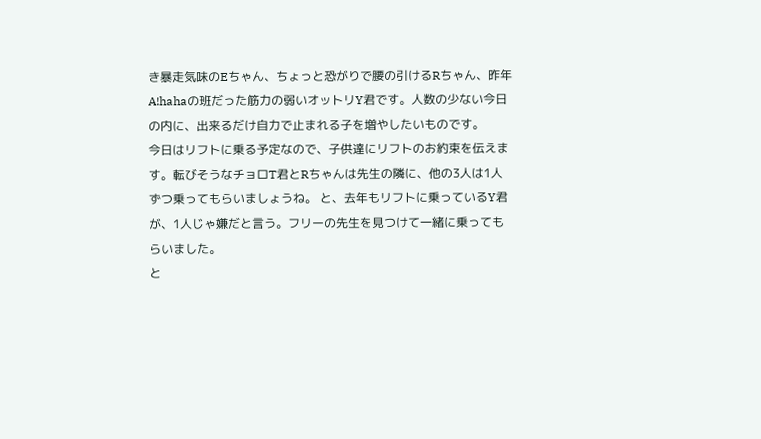き暴走気味のEちゃん、ちょっと恐がりで腰の引けるRちゃん、昨年A!hahaの班だった筋力の弱いオットリY君です。人数の少ない今日の内に、出来るだけ自力で止まれる子を増やしたいものです。
今日はリフトに乗る予定なので、子供達にリフトのお約束を伝えます。転びそうなチョロT君とRちゃんは先生の隣に、他の3人は1人ずつ乗ってもらいましょうね。 と、去年もリフトに乗っているY君が、1人じゃ嫌だと言う。フリーの先生を見つけて一緒に乗ってもらいました。
と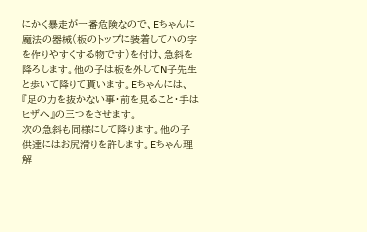にかく暴走が一番危険なので、Eちゃんに魔法の器械(板のトップに装着してハの字を作りやすくする物です)を付け、急斜を降ろします。他の子は板を外してN子先生と歩いて降りて貰います。Eちゃんには、『足の力を抜かない事・前を見ること・手はヒザへ』の三つをさせます。
次の急斜も同様にして降ります。他の子供達にはお尻滑りを許します。Eちゃん理解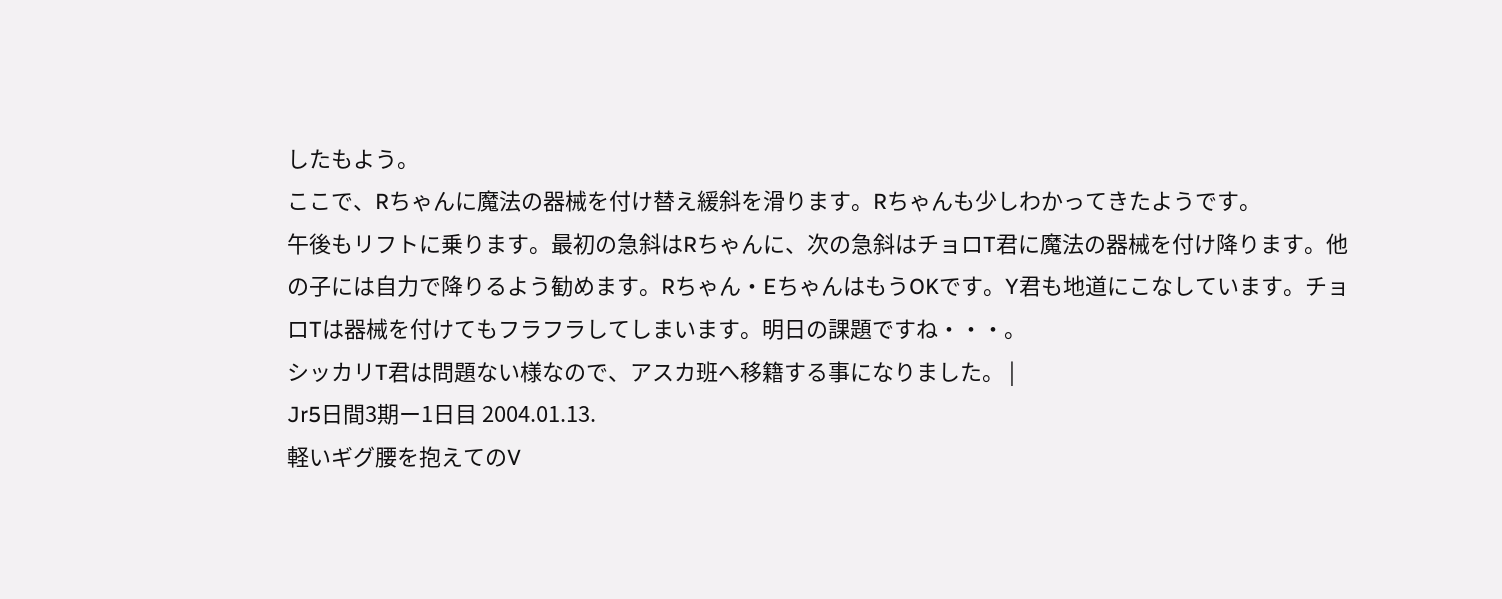したもよう。
ここで、Rちゃんに魔法の器械を付け替え緩斜を滑ります。Rちゃんも少しわかってきたようです。
午後もリフトに乗ります。最初の急斜はRちゃんに、次の急斜はチョロT君に魔法の器械を付け降ります。他の子には自力で降りるよう勧めます。Rちゃん・EちゃんはもうOKです。Y君も地道にこなしています。チョロTは器械を付けてもフラフラしてしまいます。明日の課題ですね・・・。
シッカリT君は問題ない様なので、アスカ班へ移籍する事になりました。 |
Jr5日間3期ー1日目 2004.01.13.
軽いギグ腰を抱えてのV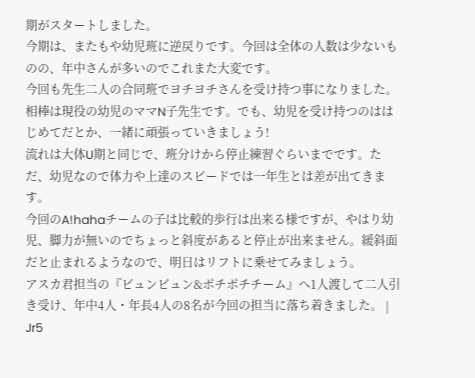期がスタートしました。
今期は、またもや幼児班に逆戻りです。今回は全体の人数は少ないものの、年中さんが多いのでこれまた大変です。
今回も先生二人の合同班でヨチヨチさんを受け持つ事になりました。相棒は現役の幼児のママN子先生です。でも、幼児を受け持つのははじめてだとか、一緒に頑張っていきましょう!
流れは大体U期と同じで、班分けから停止練習ぐらいまでです。ただ、幼児なので体力や上達のスピードでは一年生とは差が出てきます。
今回のA!hahaチームの子は比較的歩行は出来る様ですが、やはり幼児、脚力が無いのでちょっと斜度があると停止が出来ません。緩斜面だと止まれるようなので、明日はリフトに乗せてみましょう。
アスカ君担当の『ビュンビュン&ポチポチチーム』へ1人渡して二人引き受け、年中4人・年長4人の8名が今回の担当に落ち着きました。 |
Jr5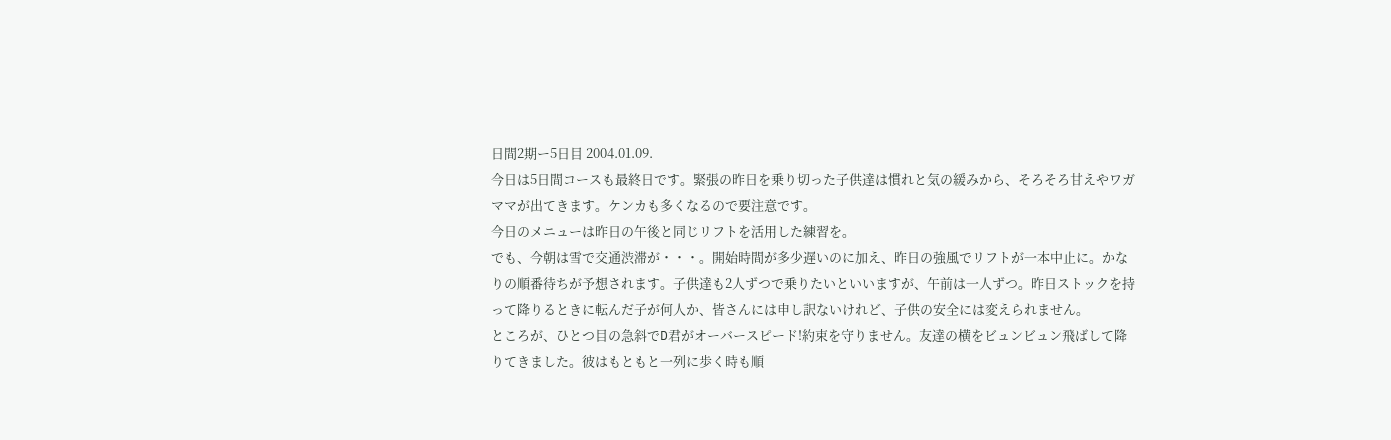日間2期ー5日目 2004.01.09.
今日は5日間コースも最終日です。緊張の昨日を乗り切った子供達は慣れと気の緩みから、そろそろ甘えやワガママが出てきます。ケンカも多くなるので要注意です。
今日のメニューは昨日の午後と同じリフトを活用した練習を。
でも、今朝は雪で交通渋滞が・・・。開始時間が多少遅いのに加え、昨日の強風でリフトが一本中止に。かなりの順番待ちが予想されます。子供達も2人ずつで乗りたいといいますが、午前は一人ずつ。昨日ストックを持って降りるときに転んだ子が何人か、皆さんには申し訳ないけれど、子供の安全には変えられません。
ところが、ひとつ目の急斜でD君がオーバースピード!約束を守りません。友達の横をビュンビュン飛ばして降りてきました。彼はもともと一列に歩く時も順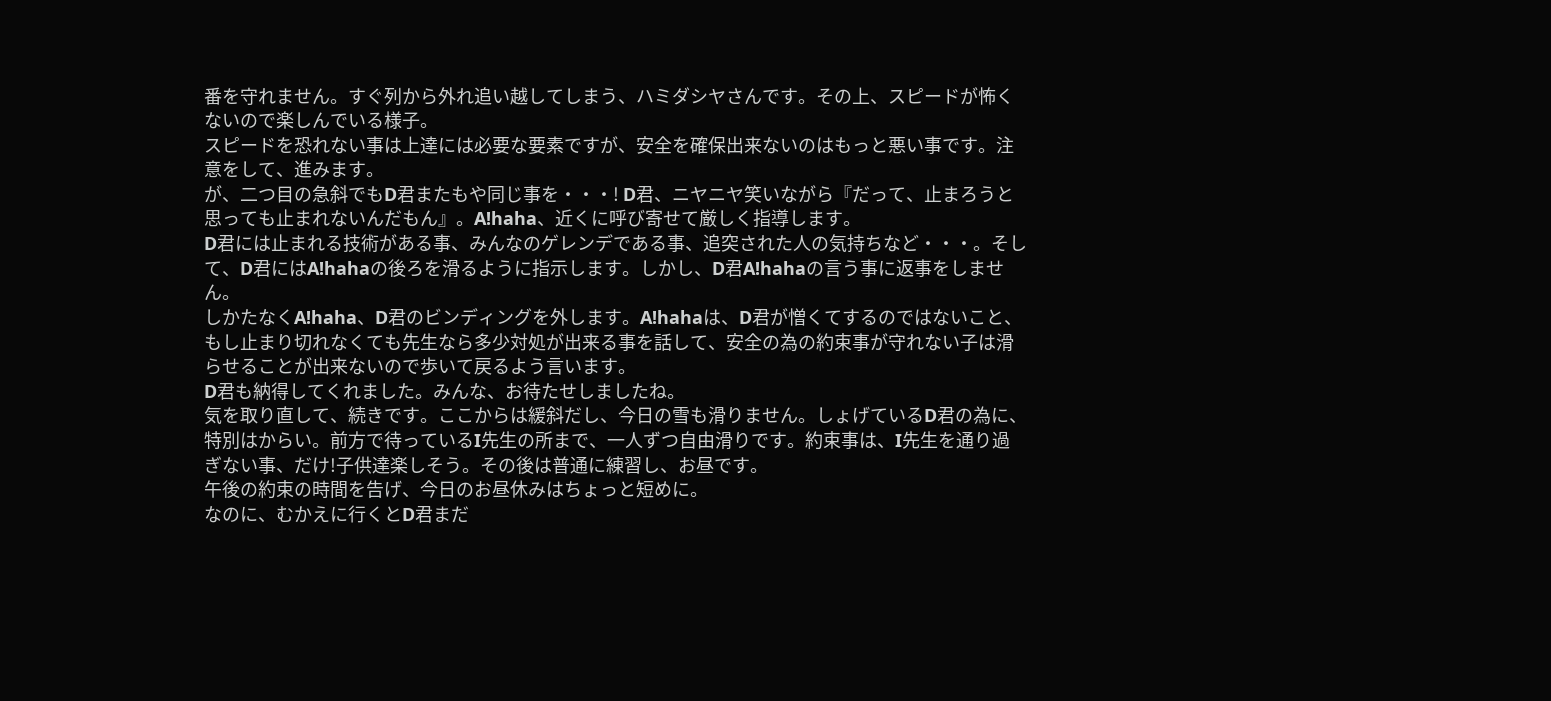番を守れません。すぐ列から外れ追い越してしまう、ハミダシヤさんです。その上、スピードが怖くないので楽しんでいる様子。
スピードを恐れない事は上達には必要な要素ですが、安全を確保出来ないのはもっと悪い事です。注意をして、進みます。
が、二つ目の急斜でもD君またもや同じ事を・・・! D君、ニヤニヤ笑いながら『だって、止まろうと思っても止まれないんだもん』。A!haha、近くに呼び寄せて厳しく指導します。
D君には止まれる技術がある事、みんなのゲレンデである事、追突された人の気持ちなど・・・。そして、D君にはA!hahaの後ろを滑るように指示します。しかし、D君A!hahaの言う事に返事をしません。
しかたなくA!haha、D君のビンディングを外します。A!hahaは、D君が憎くてするのではないこと、もし止まり切れなくても先生なら多少対処が出来る事を話して、安全の為の約束事が守れない子は滑らせることが出来ないので歩いて戻るよう言います。
D君も納得してくれました。みんな、お待たせしましたね。
気を取り直して、続きです。ここからは緩斜だし、今日の雪も滑りません。しょげているD君の為に、特別はからい。前方で待っているI先生の所まで、一人ずつ自由滑りです。約束事は、I先生を通り過ぎない事、だけ!子供達楽しそう。その後は普通に練習し、お昼です。
午後の約束の時間を告げ、今日のお昼休みはちょっと短めに。
なのに、むかえに行くとD君まだ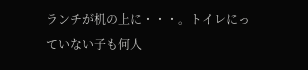ランチが机の上に・・・。トイレにっていない子も何人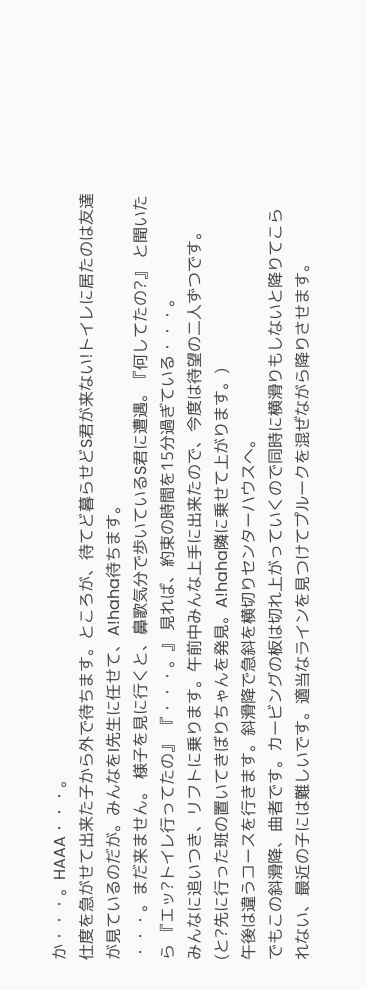か・・・。HAAA・・・。
仕度を急がせて出来た子から外で待ちます。ところが、待てど暮らせどS君が来ない!トイレに居たのは友達が見ているのだが。みんなをI先生に任せて、A!haha待ちます。
・・・。まだ来ません。 様子を見に行くと、鼻歌気分で歩いているS君に遭遇。『何してたの?』 と聞いたら 『エッ?トイレ行ってたの』 『・・・。』 見れば、約束の時間を15分過ぎている・・・。
みんなに追いつき、リフトに乗ります。午前中みんな上手に出来たので、今度は待望の二人ずつです。(と?先に行った班の置いてきぼりちゃんを発見。A!haha隣に乗せて上がります。)
午後は違うコースを行きます。斜滑降で急斜を横切りセンターハウスへ。
でもこの斜滑降、曲者です。カービングの板は切れ上がっていくので同時に横滑りもしないと降りてこられない、最近の子には難しいです。適当なラインを見つけてプルークを混ぜながら降りさせます。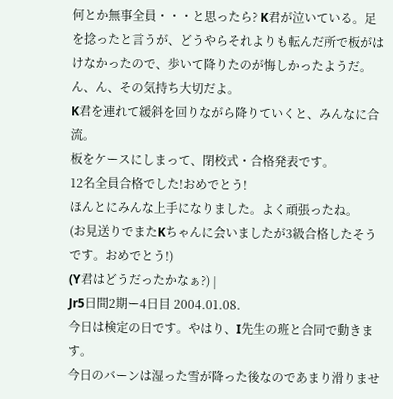何とか無事全員・・・と思ったら? K君が泣いている。足を捻ったと言うが、どうやらそれよりも転んだ所で板がはけなかったので、歩いて降りたのが悔しかったようだ。ん、ん、その気持ち大切だよ。
K君を連れて緩斜を回りながら降りていくと、みんなに合流。
板をケースにしまって、閉校式・合格発表です。
12名全員合格でした!おめでとう!
ほんとにみんな上手になりました。よく頑張ったね。
(お見送りでまたKちゃんに会いましたが3級合格したそうです。おめでとう!)
(Y君はどうだったかなぁ?) |
Jr5日間2期ー4日目 2004.01.08.
今日は検定の日です。やはり、I先生の班と合同で動きます。
今日のバーンは湿った雪が降った後なのであまり滑りませ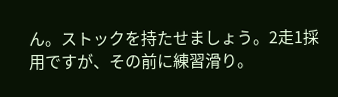ん。ストックを持たせましょう。2走1採用ですが、その前に練習滑り。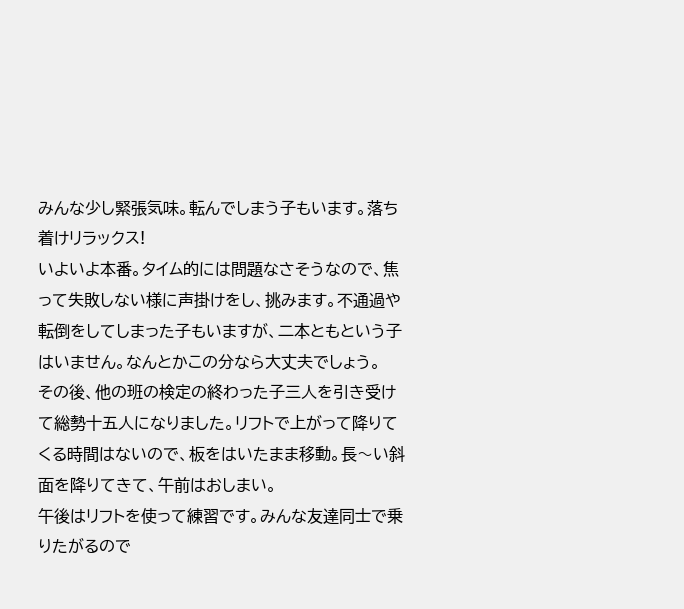みんな少し緊張気味。転んでしまう子もいます。落ち着けリラックス!
いよいよ本番。タイム的には問題なさそうなので、焦って失敗しない様に声掛けをし、挑みます。不通過や転倒をしてしまった子もいますが、二本ともという子はいません。なんとかこの分なら大丈夫でしょう。
その後、他の班の検定の終わった子三人を引き受けて総勢十五人になりました。リフトで上がって降りてくる時間はないので、板をはいたまま移動。長〜い斜面を降りてきて、午前はおしまい。
午後はリフトを使って練習です。みんな友達同士で乗りたがるので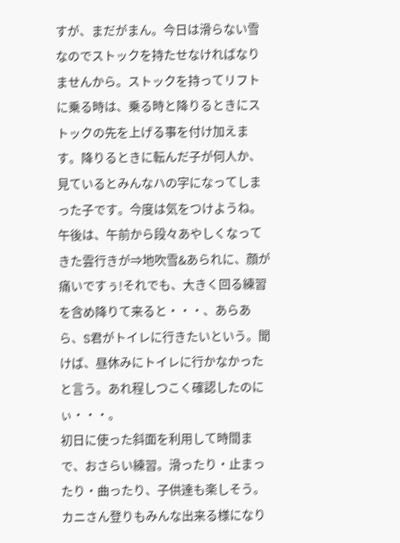すが、まだがまん。今日は滑らない雪なのでストックを持たせなければなりませんから。ストックを持ってリフトに乗る時は、乗る時と降りるときにストックの先を上げる事を付け加えます。降りるときに転んだ子が何人か、見ているとみんなハの字になってしまった子です。今度は気をつけようね。
午後は、午前から段々あやしくなってきた雲行きが⇒地吹雪&あられに、顔が痛いですぅ!それでも、大きく回る練習を含め降りて来ると・・・、あらあら、S君がトイレに行きたいという。聞けば、昼休みにトイレに行かなかったと言う。あれ程しつこく確認したのにぃ・・・。
初日に使った斜面を利用して時間まで、おさらい練習。滑ったり・止まったり・曲ったり、子供達も楽しそう。カニさん登りもみんな出来る様になり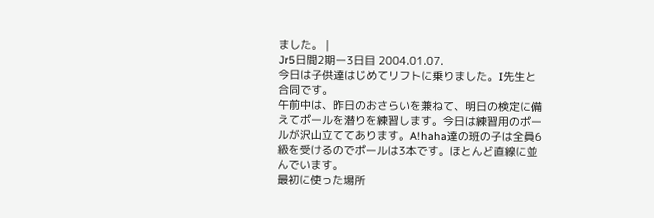ました。 |
Jr5日間2期ー3日目 2004.01.07.
今日は子供達はじめてリフトに乗りました。I先生と合同です。
午前中は、昨日のおさらいを兼ねて、明日の検定に備えてポールを潜りを練習します。今日は練習用のポールが沢山立ててあります。A!haha達の班の子は全員6級を受けるのでポールは3本です。ほとんど直線に並んでいます。
最初に使った場所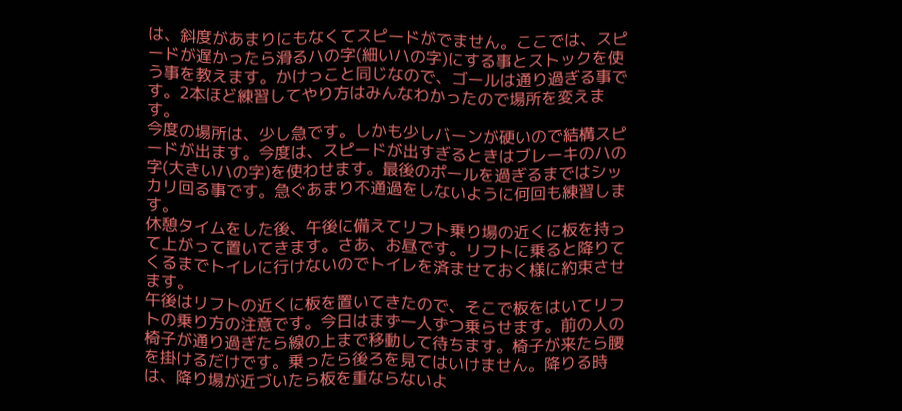は、斜度があまりにもなくてスピードがでません。ここでは、スピードが遅かったら滑るハの字(細いハの字)にする事とストックを使う事を教えます。かけっこと同じなので、ゴールは通り過ぎる事です。2本ほど練習してやり方はみんなわかったので場所を変えます。
今度の場所は、少し急です。しかも少しバーンが硬いので結構スピードが出ます。今度は、スピードが出すぎるときはブレーキのハの字(大きいハの字)を使わせます。最後のポールを過ぎるまではシッカリ回る事です。急ぐあまり不通過をしないように何回も練習します。
休憩タイムをした後、午後に備えてリフト乗り場の近くに板を持って上がって置いてきます。さあ、お昼です。リフトに乗ると降りてくるまでトイレに行けないのでトイレを済ませておく様に約束させます。
午後はリフトの近くに板を置いてきたので、そこで板をはいてリフトの乗り方の注意です。今日はまず一人ずつ乗らせます。前の人の椅子が通り過ぎたら線の上まで移動して待ちます。椅子が来たら腰を掛けるだけです。乗ったら後ろを見てはいけません。降りる時は、降り場が近づいたら板を重ならないよ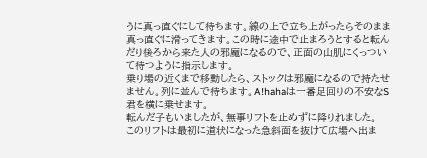うに真っ直ぐにして待ちます。線の上で立ち上がったらそのまま真っ直ぐに滑ってきます。この時に途中で止まろうとすると転んだり後ろから来た人の邪魔になるので、正面の山肌にくっついて待つように指示します。
乗り場の近くまで移動したら、ストックは邪魔になるので持たせません。列に並んで待ちます。A!hahaは一番足回りの不安なS君を横に乗せます。
転んだ子もいましたが、無事リフトを止めずに降りれました。
このリフトは最初に道状になった急斜面を抜けて広場へ出ま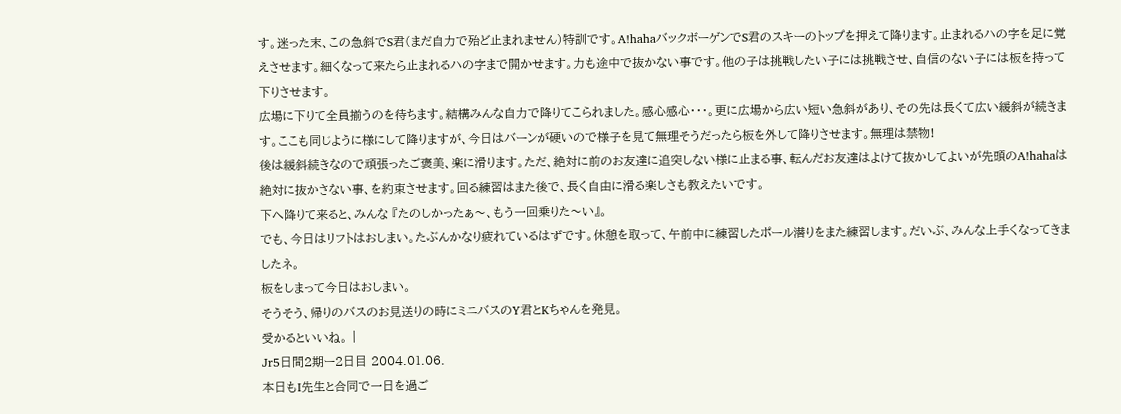す。迷った末、この急斜でS君(まだ自力で殆ど止まれません)特訓です。A!hahaバックボーゲンでS君のスキーのトップを押えて降ります。止まれるハの字を足に覚えさせます。細くなって来たら止まれるハの字まで開かせます。力も途中で抜かない事です。他の子は挑戦したい子には挑戦させ、自信のない子には板を持って下りさせます。
広場に下りて全員揃うのを待ちます。結構みんな自力で降りてこられました。感心感心・・・。更に広場から広い短い急斜があり、その先は長くて広い緩斜が続きます。ここも同じように様にして降りますが、今日はバーンが硬いので様子を見て無理そうだったら板を外して降りさせます。無理は禁物!
後は緩斜続きなので頑張ったご褒美、楽に滑ります。ただ、絶対に前のお友達に追突しない様に止まる事、転んだお友達はよけて抜かしてよいが先頭のA!hahaは絶対に抜かさない事、を約束させます。回る練習はまた後で、長く自由に滑る楽しさも教えたいです。
下へ降りて来ると、みんな 『たのしかったぁ〜、もう一回乗りた〜い』。
でも、今日はリフトはおしまい。たぶんかなり疲れているはずです。休憩を取って、午前中に練習したポール潜りをまた練習します。だいぶ、みんな上手くなってきましたネ。
板をしまって今日はおしまい。
そうそう、帰りのバスのお見送りの時にミニバスのY君とKちゃんを発見。
受かるといいね。 |
Jr5日間2期ー2日目 2004.01.06.
本日もI先生と合同で一日を過ご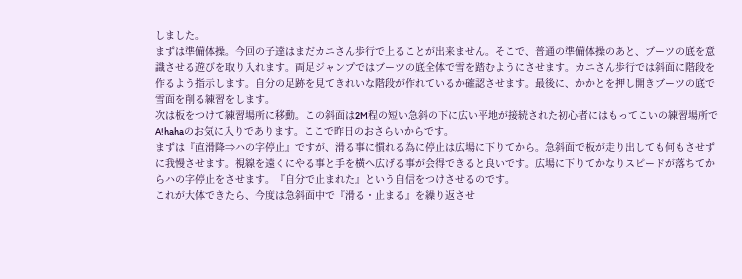しました。
まずは準備体操。今回の子達はまだカニさん歩行で上ることが出来ません。そこで、普通の準備体操のあと、ブーツの底を意識させる遊びを取り入れます。両足ジャンプではブーツの底全体で雪を踏むようにさせます。カニさん歩行では斜面に階段を作るよう指示します。自分の足跡を見てきれいな階段が作れているか確認させます。最後に、かかとを押し開きブーツの底で雪面を削る練習をします。
次は板をつけて練習場所に移動。この斜面は2M程の短い急斜の下に広い平地が接続された初心者にはもってこいの練習場所でA!hahaのお気に入りであります。ここで昨日のおさらいからです。
まずは『直滑降⇒ハの字停止』ですが、滑る事に慣れる為に停止は広場に下りてから。急斜面で板が走り出しても何もさせずに我慢させます。視線を遠くにやる事と手を横へ広げる事が会得できると良いです。広場に下りてかなりスピードが落ちてからハの字停止をさせます。『自分で止まれた』という自信をつけさせるのです。
これが大体できたら、今度は急斜面中で『滑る・止まる』を繰り返させ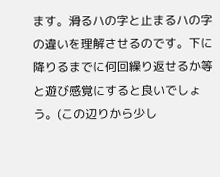ます。滑るハの字と止まるハの字の違いを理解させるのです。下に降りるまでに何回繰り返せるか等と遊び感覚にすると良いでしょう。(この辺りから少し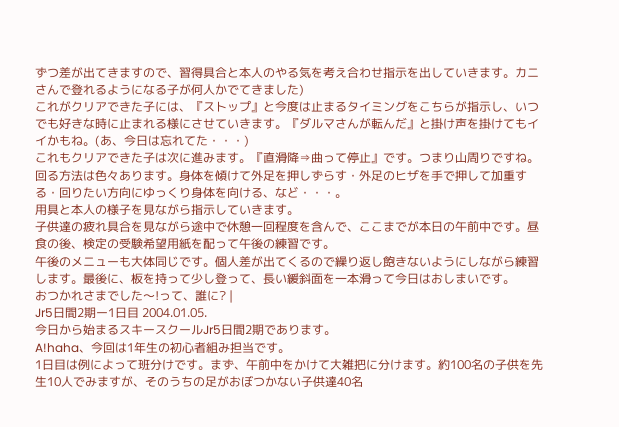ずつ差が出てきますので、習得具合と本人のやる気を考え合わせ指示を出していきます。カニさんで登れるようになる子が何人かでてきました)
これがクリアできた子には、『ストップ』と今度は止まるタイミングをこちらが指示し、いつでも好きな時に止まれる様にさせていきます。『ダルマさんが転んだ』と掛け声を掛けてもイイかもね。(あ、今日は忘れてた・・・)
これもクリアできた子は次に進みます。『直滑降⇒曲って停止』です。つまり山周りですね。回る方法は色々あります。身体を傾けて外足を押しずらす・外足のヒザを手で押して加重する・回りたい方向にゆっくり身体を向ける、など・・・。
用具と本人の様子を見ながら指示していきます。
子供達の疲れ具合を見ながら途中で休憩一回程度を含んで、ここまでが本日の午前中です。昼食の後、検定の受験希望用紙を配って午後の練習です。
午後のメニューも大体同じです。個人差が出てくるので繰り返し飽きないようにしながら練習します。最後に、板を持って少し登って、長い緩斜面を一本滑って今日はおしまいです。
おつかれさまでした〜!って、誰に? |
Jr5日間2期ー1日目 2004.01.05.
今日から始まるスキースクールJr5日間2期であります。
A!haha、今回は1年生の初心者組み担当です。
1日目は例によって班分けです。まず、午前中をかけて大雑把に分けます。約100名の子供を先生10人でみますが、そのうちの足がおぼつかない子供達40名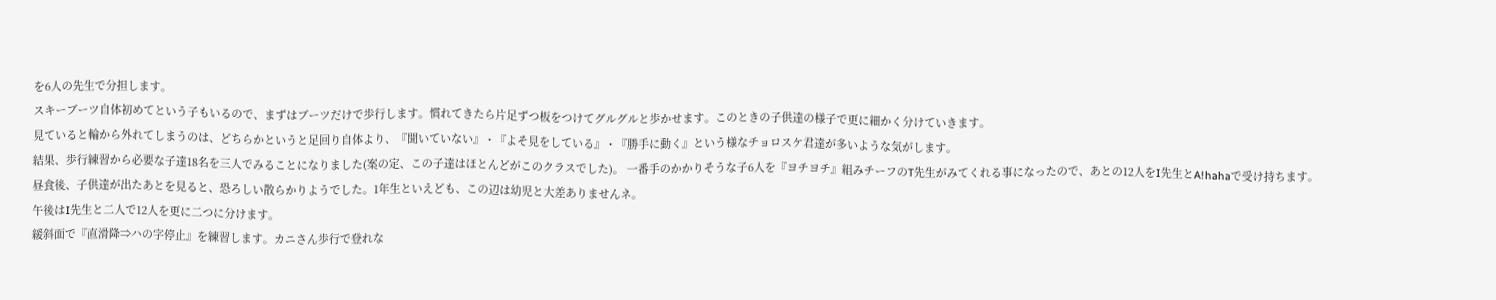を6人の先生で分担します。
スキーブーツ自体初めてという子もいるので、まずはブーツだけで歩行します。慣れてきたら片足ずつ板をつけてグルグルと歩かせます。このときの子供達の様子で更に細かく分けていきます。
見ていると輪から外れてしまうのは、どちらかというと足回り自体より、『聞いていない』・『よそ見をしている』・『勝手に動く』という様なチョロスケ君達が多いような気がします。
結果、歩行練習から必要な子達18名を三人でみることになりました(案の定、この子達はほとんどがこのクラスでした)。 一番手のかかりそうな子6人を『ヨチヨチ』組みチーフのT先生がみてくれる事になったので、あとの12人をI先生とA!hahaで受け持ちます。
昼食後、子供達が出たあとを見ると、恐ろしい散らかりようでした。1年生といえども、この辺は幼児と大差ありませんネ。
午後はI先生と二人で12人を更に二つに分けます。
緩斜面で『直滑降⇒ハの字停止』を練習します。カニさん歩行で登れな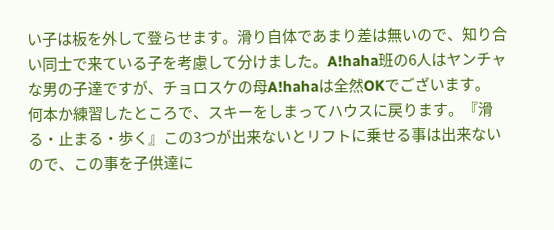い子は板を外して登らせます。滑り自体であまり差は無いので、知り合い同士で来ている子を考慮して分けました。A!haha班の6人はヤンチャな男の子達ですが、チョロスケの母A!hahaは全然OKでございます。
何本か練習したところで、スキーをしまってハウスに戻ります。『滑る・止まる・歩く』この3つが出来ないとリフトに乗せる事は出来ないので、この事を子供達に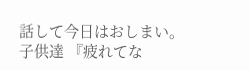話して今日はおしまい。
子供達 『疲れてな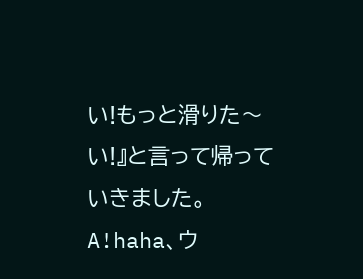い!もっと滑りた〜い!』と言って帰っていきました。
A!haha、ウ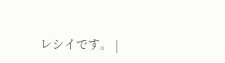レシイです。 |